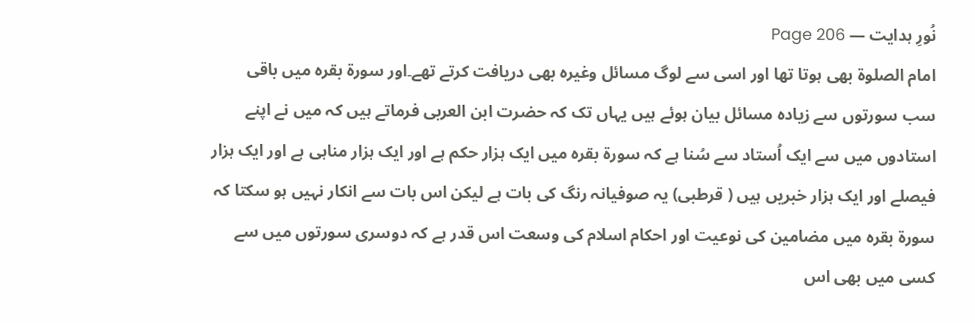نُورِ ہدایت — Page 206
امام الصلوۃ بھی ہوتا تھا اور اسی سے لوگ مسائل وغیرہ بھی دریافت کرتے تھے۔اور سورۃ بقرہ میں باقی سب سورتوں سے زیادہ مسائل بیان ہوئے ہیں یہاں تک کہ حضرت ابن العربی فرماتے ہیں کہ میں نے اپنے استادوں میں سے ایک اُستاد سے سُنا ہے کہ سورۃ بقرہ میں ایک ہزار حکم ہے اور ایک ہزار مناہی ہے اور ایک ہزار فیصلے اور ایک ہزار خبریں ہیں ( قرطبی) یہ صوفیانہ رنگ کی بات ہے لیکن اس بات سے انکار نہیں ہو سکتا کہ سورۃ بقرہ میں مضامین کی نوعیت اور احکام اسلام کی وسعت اس قدر ہے کہ دوسری سورتوں میں سے کسی میں بھی اس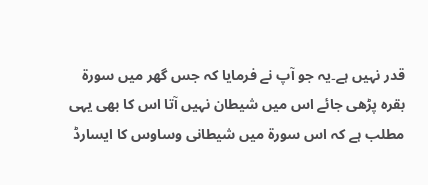قدر نہیں ہے۔یہ جو آپ نے فرمایا کہ جس گھر میں سورۃ بقرہ پڑھی جائے اس میں شیطان نہیں آتا اس کا بھی یہی مطلب ہے کہ اس سورۃ میں شیطانی وساوس کا ایسارڈ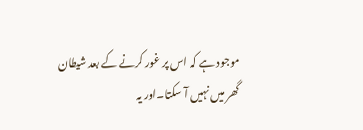موجود ہے کہ اس پر غور کرنے کے بعد شیطان گھر میں نہیں آ سکتا۔اور یہ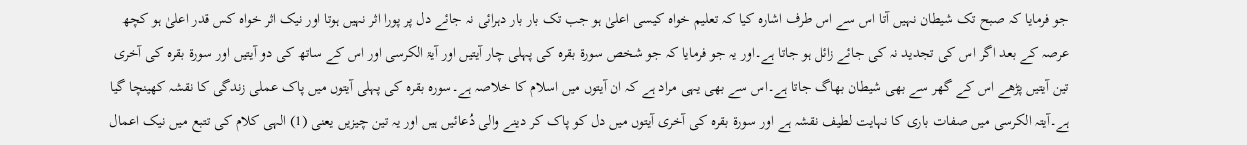جو فرمایا کہ صبح تک شیطان نہیں آتا اس سے اس طرف اشارہ کیا کہ تعلیم خواہ کیسی اعلیٰ ہو جب تک بار بار دہرائی نہ جائے دل پر پورا اثر نہیں ہوتا اور نیک اثر خواہ کس قدر اعلیٰ ہو کچھ عرصہ کے بعد اگر اس کی تجدید نہ کی جائے زائل ہو جاتا ہے۔اور یہ جو فرمایا کہ جو شخص سورۃ بقرہ کی پہلی چار آیتیں اور آیۃ الکرسی اور اس کے ساتھ کی دو آیتیں اور سورۃ بقرہ کی آخری تین آیتیں پڑھے اس کے گھر سے بھی شیطان بھاگ جاتا ہے۔اس سے بھی یہی مراد ہے کہ ان آیتوں میں اسلام کا خلاصہ ہے۔سورہ بقرہ کی پہلی آیتوں میں پاک عملی زندگی کا نقشہ کھینچا گیا ہے۔آیتہ الکرسی میں صفات باری کا نہایت لطیف نقشہ ہے اور سورۃ بقرہ کی آخری آیتوں میں دل کو پاک کر دینے والی دُعائیں ہیں اور یہ تین چیزیں یعنی (1) الہی کلام کی تتبع میں نیک اعمال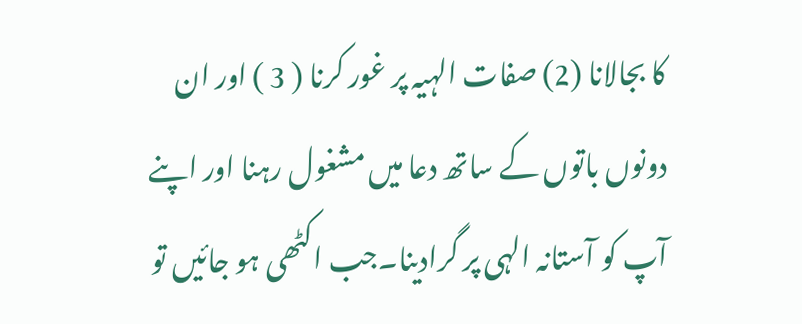کا بجالانا (2) صفات الہیہ پر غور کرنا ( 3 ) اور ان دونوں باتوں کے ساتھ دعا میں مشغول رہنا اور اپنے آپ کو آستانہ الہی پر گرادینا۔جب اکٹھی ہو جائیں تو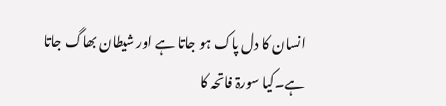انسان کا دل پاک ہو جاتا ہے اور شیطان بھاگ جاتا ہے۔کیا سورۃ فاتحہ کا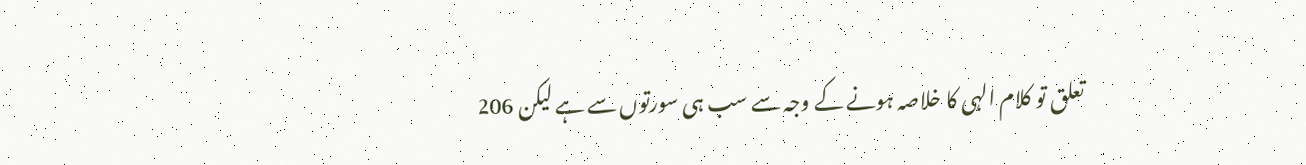تعلق تو کلام الہی کا خلاصہ ہونے کے وجہ سے سب ہی سورتوں سے ہے لیکن 206